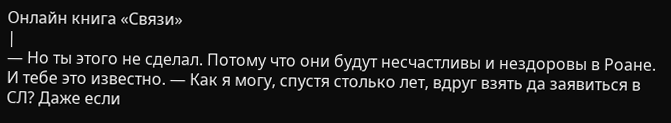Онлайн книга «Связи»
|
— Но ты этого не сделал. Потому что они будут несчастливы и нездоровы в Роане. И тебе это известно. — Как я могу, спустя столько лет, вдруг взять да заявиться в СЛ? Даже если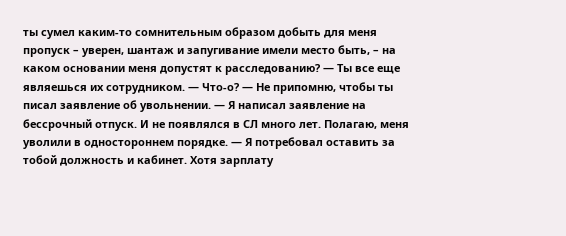ты сумел каким-то сомнительным образом добыть для меня пропуск – уверен, шантаж и запугивание имели место быть, – на каком основании меня допустят к расследованию? — Ты все еще являешься их сотрудником. — Что-о? — Не припомню, чтобы ты писал заявление об увольнении. — Я написал заявление на бессрочный отпуск. И не появлялся в СЛ много лет. Полагаю, меня уволили в одностороннем порядке. — Я потребовал оставить за тобой должность и кабинет. Хотя зарплату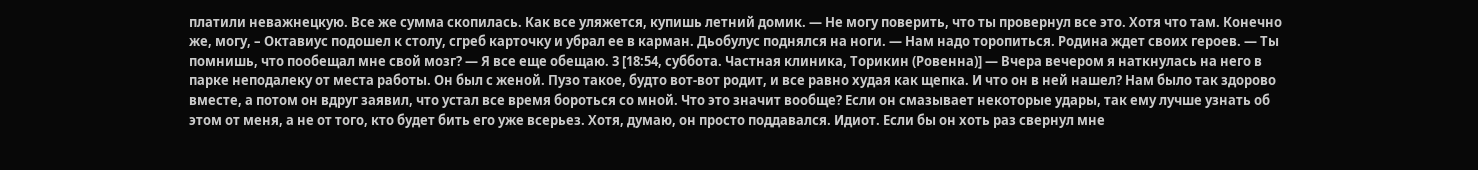платили неважнецкую. Все же сумма скопилась. Как все уляжется, купишь летний домик. — Не могу поверить, что ты провернул все это. Хотя что там. Конечно же, могу, – Октавиус подошел к столу, сгреб карточку и убрал ее в карман. Дьобулус поднялся на ноги. — Нам надо торопиться. Родина ждет своих героев. — Ты помнишь, что пообещал мне свой мозг? — Я все еще обещаю. 3 [18:54, суббота. Частная клиника, Торикин (Ровенна)] — Вчера вечером я наткнулась на него в парке неподалеку от места работы. Он был с женой. Пузо такое, будто вот-вот родит, и все равно худая как щепка. И что он в ней нашел? Нам было так здорово вместе, а потом он вдруг заявил, что устал все время бороться со мной. Что это значит вообще? Если он смазывает некоторые удары, так ему лучше узнать об этом от меня, а не от того, кто будет бить его уже всерьез. Хотя, думаю, он просто поддавался. Идиот. Если бы он хоть раз свернул мне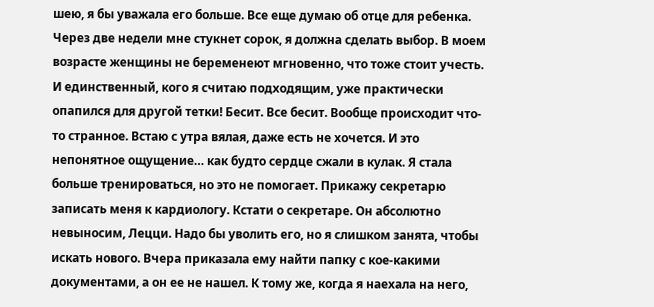шею, я бы уважала его больше. Все еще думаю об отце для ребенка. Через две недели мне стукнет сорок, я должна сделать выбор. В моем возрасте женщины не беременеют мгновенно, что тоже стоит учесть. И единственный, кого я считаю подходящим, уже практически опапился для другой тетки! Бесит. Все бесит. Вообще происходит что-то странное. Встаю с утра вялая, даже есть не хочется. И это непонятное ощущение… как будто сердце сжали в кулак. Я стала больше тренироваться, но это не помогает. Прикажу секретарю записать меня к кардиологу. Кстати о секретаре. Он абсолютно невыносим, Лецци. Надо бы уволить его, но я слишком занята, чтобы искать нового. Вчера приказала ему найти папку с кое-какими документами, а он ее не нашел. К тому же, когда я наехала на него,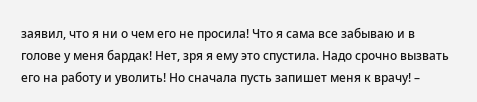заявил, что я ни о чем его не просила! Что я сама все забываю и в голове у меня бардак! Нет, зря я ему это спустила. Надо срочно вызвать его на работу и уволить! Но сначала пусть запишет меня к врачу! –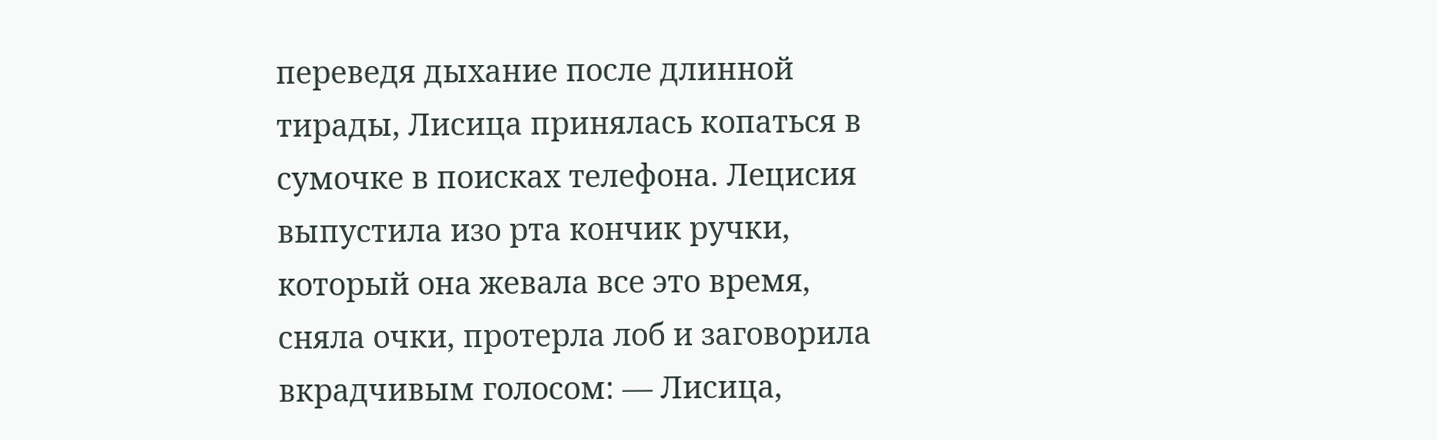переведя дыхание после длинной тирады, Лисица принялась копаться в сумочке в поисках телефона. Лецисия выпустила изо рта кончик ручки, который она жевала все это время, сняла очки, протерла лоб и заговорила вкрадчивым голосом: — Лисица,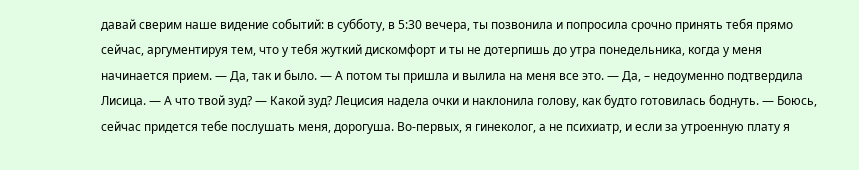давай сверим наше видение событий: в субботу, в 5:30 вечера, ты позвонила и попросила срочно принять тебя прямо сейчас, аргументируя тем, что у тебя жуткий дискомфорт и ты не дотерпишь до утра понедельника, когда у меня начинается прием. — Да, так и было. — А потом ты пришла и вылила на меня все это. — Да, – недоуменно подтвердила Лисица. — А что твой зуд? — Какой зуд? Лецисия надела очки и наклонила голову, как будто готовилась боднуть. — Боюсь, сейчас придется тебе послушать меня, дорогуша. Во-первых, я гинеколог, а не психиатр, и если за утроенную плату я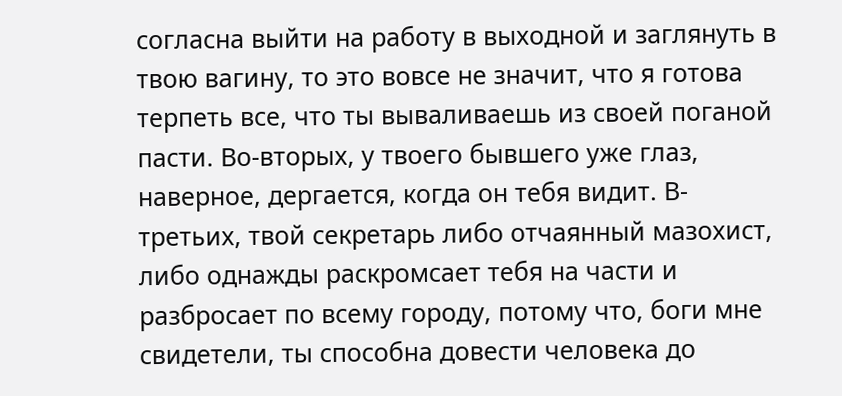согласна выйти на работу в выходной и заглянуть в твою вагину, то это вовсе не значит, что я готова терпеть все, что ты вываливаешь из своей поганой пасти. Во-вторых, у твоего бывшего уже глаз, наверное, дергается, когда он тебя видит. В-третьих, твой секретарь либо отчаянный мазохист, либо однажды раскромсает тебя на части и разбросает по всему городу, потому что, боги мне свидетели, ты способна довести человека до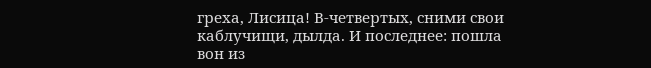греха, Лисица! В-четвертых, сними свои каблучищи, дылда. И последнее: пошла вон из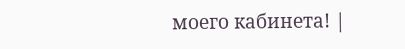моего кабинета! |